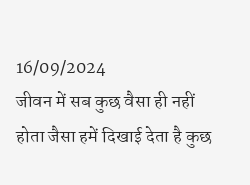16/09/2024
जीवन में सब कुछ वैसा ही नहीं होता जैसा हमें दिखाई देता है कुछ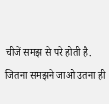चीजें समझ से परे होती है. जितना समझने जाओ उतना ही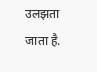उलझता जाता है.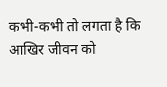कभी-कभी तो लगता है कि आखिर जीवन को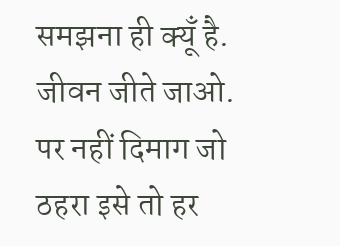समझना ही क्यूँ है. जीवन जीते जाओ. पर नहीं दिमाग जो ठहरा इसे तो हर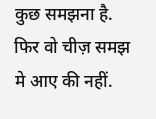कुछ समझना है. फिर वो चीज़ समझ मे आए की नहीं.